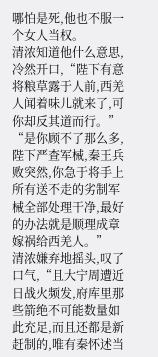哪怕是死,他也不服一个女人当权。
清浓知道他什么意思,冷然开口,“陛下有意将粮草露于人前,西羌人闻着味儿就来了,可你却反其道而行。”
“是你顾不了那么多,陛下严查军械,秦王兵败突然,你急于将手上所有送不走的劣制军械全部处理干净,最好的办法就是顺理成章嫁祸给西羌人。”
清浓嫌弃地摇头,叹了口气,“且大宁周遭近日战火频发,府库里那些箭绝不可能数量如此充足,而且还都是新赶制的,唯有秦怀述当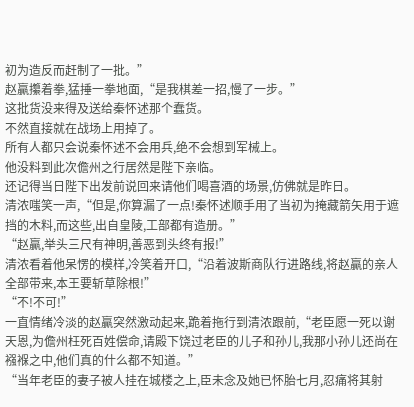初为造反而赶制了一批。”
赵贏攥着拳,猛捶一拳地面,“是我棋差一招,慢了一步。”
这批货没来得及送给秦怀述那个蠢货。
不然直接就在战场上用掉了。
所有人都只会说秦怀述不会用兵,绝不会想到军械上。
他没料到此次儋州之行居然是陛下亲临。
还记得当日陛下出发前说回来请他们喝喜酒的场景,仿佛就是昨日。
清浓嗤笑一声,“但是,你算漏了一点!秦怀述顺手用了当初为掩藏箭矢用于遮挡的木料,而这些,出自皇陵,工部都有造册。”
“赵贏,举头三尺有神明,善恶到头终有报!”
清浓看着他呆愣的模样,冷笑着开口,“沿着波斯商队行进路线,将赵贏的亲人全部带来,本王要斩草除根!”
“不!不可!”
一直情绪冷淡的赵贏突然激动起来,跪着拖行到清浓跟前,“老臣愿一死以谢天恩,为儋州枉死百姓偿命,请殿下饶过老臣的儿子和孙儿,我那小孙儿还尚在襁褓之中,他们真的什么都不知道。”
“当年老臣的妻子被人挂在城楼之上,臣未念及她已怀胎七月,忍痛将其射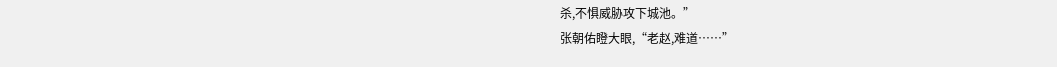杀,不惧威胁攻下城池。”
张朝佑瞪大眼,“老赵,难道……”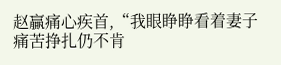赵贏痛心疾首,“我眼睁睁看着妻子痛苦挣扎仍不肯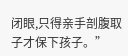闭眼,只得亲手剖腹取子才保下孩子。”